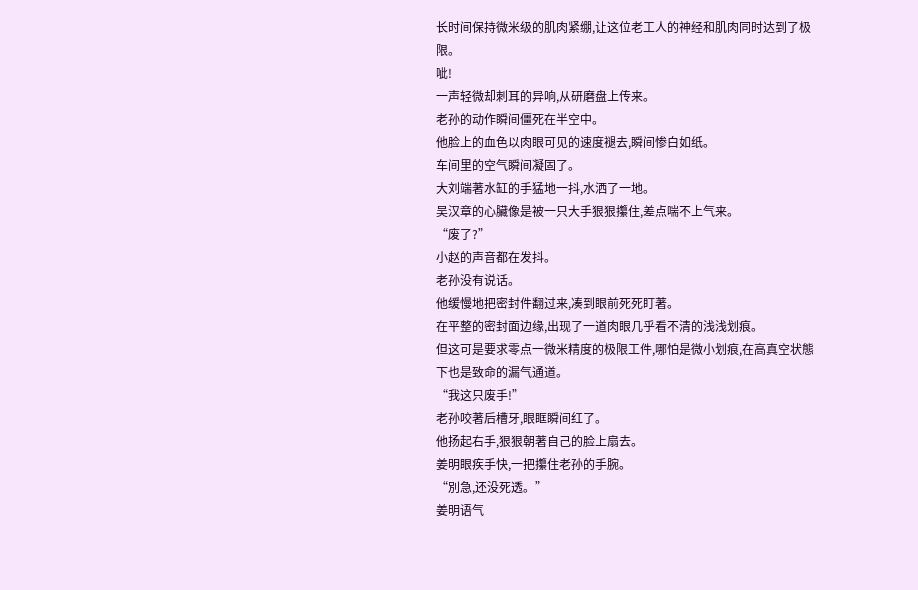长时间保持微米级的肌肉紧绷,让这位老工人的神经和肌肉同时达到了极限。
呲!
一声轻微却刺耳的异响,从研磨盘上传来。
老孙的动作瞬间僵死在半空中。
他脸上的血色以肉眼可见的速度褪去,瞬间惨白如纸。
车间里的空气瞬间凝固了。
大刘端著水缸的手猛地一抖,水洒了一地。
吴汉章的心臟像是被一只大手狠狠攥住,差点喘不上气来。
“废了?”
小赵的声音都在发抖。
老孙没有说话。
他缓慢地把密封件翻过来,凑到眼前死死盯著。
在平整的密封面边缘,出现了一道肉眼几乎看不清的浅浅划痕。
但这可是要求零点一微米精度的极限工件,哪怕是微小划痕,在高真空状態下也是致命的漏气通道。
“我这只废手!”
老孙咬著后槽牙,眼眶瞬间红了。
他扬起右手,狠狠朝著自己的脸上扇去。
姜明眼疾手快,一把攥住老孙的手腕。
“別急,还没死透。”
姜明语气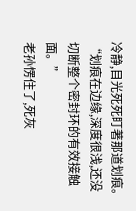冷静,目光死死盯著那道划痕。
“划痕在边缘,深度很浅,还没切断整个密封环的有效接触面。”
老孙愣住了,死灰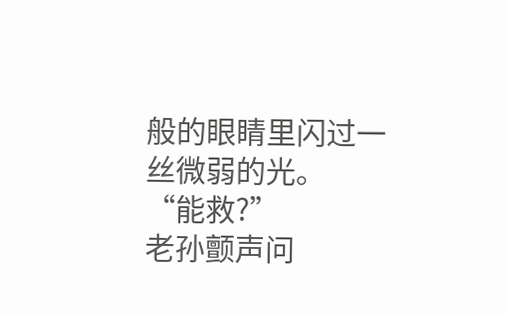般的眼睛里闪过一丝微弱的光。
“能救?”
老孙颤声问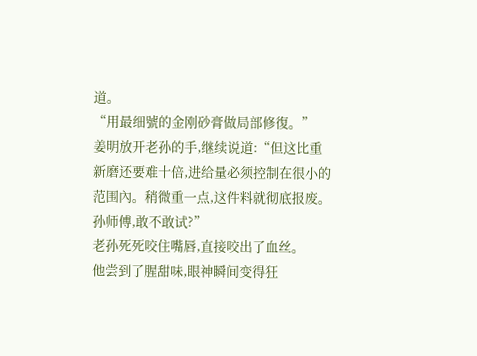道。
“用最细號的金刚砂膏做局部修復。”
姜明放开老孙的手,继续说道:“但这比重新磨还要难十倍,进给量必须控制在很小的范围內。稍微重一点,这件料就彻底报废。孙师傅,敢不敢试?”
老孙死死咬住嘴唇,直接咬出了血丝。
他尝到了腥甜味,眼神瞬间变得狂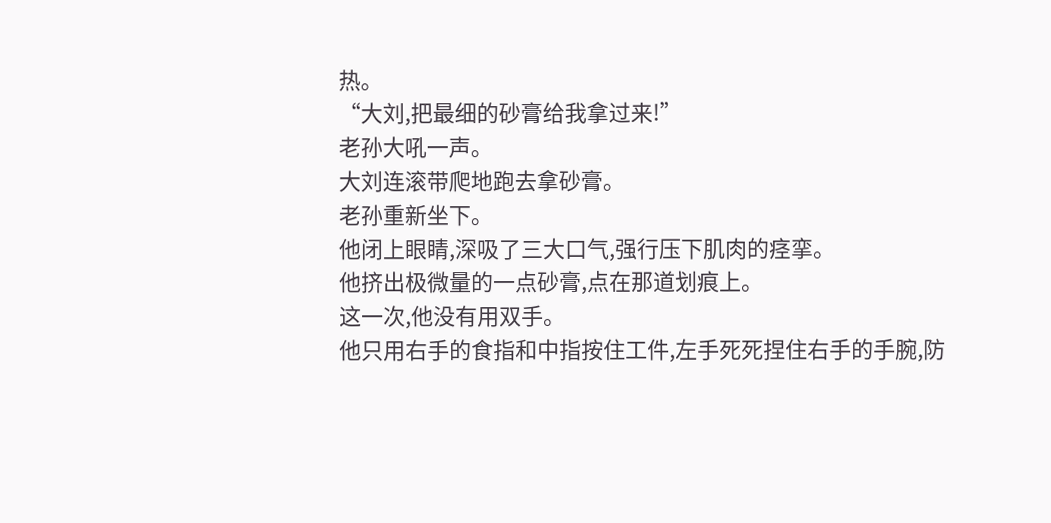热。
“大刘,把最细的砂膏给我拿过来!”
老孙大吼一声。
大刘连滚带爬地跑去拿砂膏。
老孙重新坐下。
他闭上眼睛,深吸了三大口气,强行压下肌肉的痉挛。
他挤出极微量的一点砂膏,点在那道划痕上。
这一次,他没有用双手。
他只用右手的食指和中指按住工件,左手死死捏住右手的手腕,防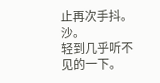止再次手抖。
沙。
轻到几乎听不见的一下。